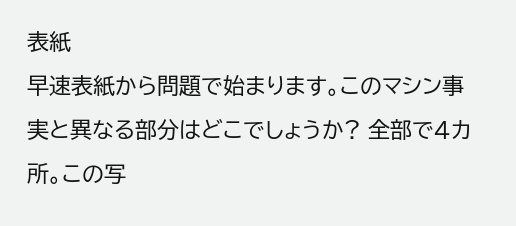表紙
早速表紙から問題で始まります。このマシン事実と異なる部分はどこでしょうか? 全部で4カ所。この写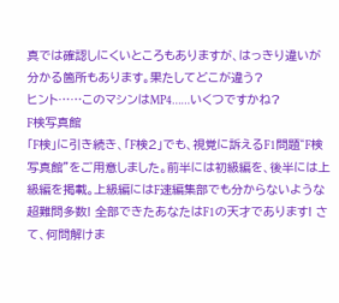真では確認しにくいところもありますが、はっきり違いが分かる箇所もあります。果たしてどこが違う?
ヒント……このマシンはMP4……いくつですかね?
F検写真館
「F検」に引き続き、「F検2」でも、視覚に訴えるF1問題“F検写真館”をご用意しました。前半には初級編を、後半には上級編を掲載。上級編にはF速編集部でも分からないような超難問多数! 全部できたあなたはF1の天才であります! さて、何問解けま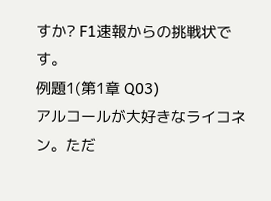すか? F1速報からの挑戦状です。
例題1(第1章 Q03)
アルコールが大好きなライコネン。ただ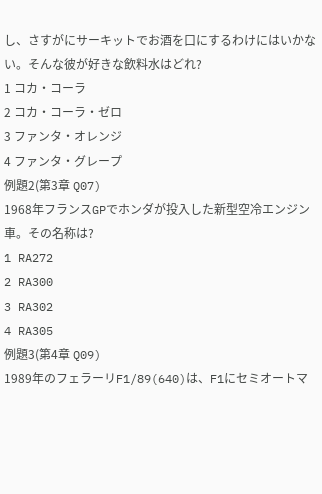し、さすがにサーキットでお酒を口にするわけにはいかない。そんな彼が好きな飲料水はどれ?
1 コカ・コーラ
2 コカ・コーラ・ゼロ
3 ファンタ・オレンジ
4 ファンタ・グレープ
例題2(第3章 Q07)
1968年フランスGPでホンダが投入した新型空冷エンジン車。その名称は?
1 RA272
2 RA300
3 RA302
4 RA305
例題3(第4章 Q09)
1989年のフェラーリF1/89(640)は、F1にセミオートマ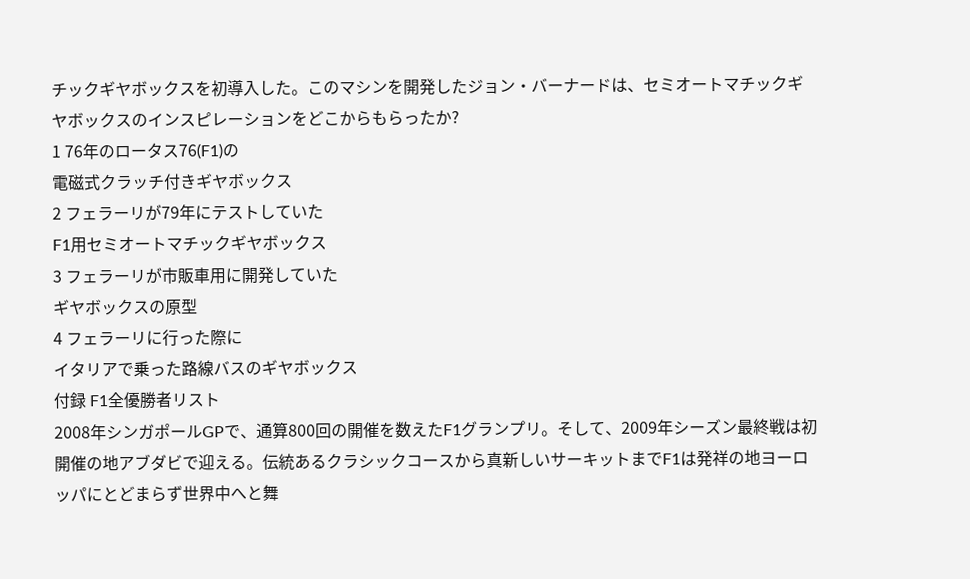チックギヤボックスを初導入した。このマシンを開発したジョン・バーナードは、セミオートマチックギヤボックスのインスピレーションをどこからもらったか?
1 76年のロータス76(F1)の
電磁式クラッチ付きギヤボックス
2 フェラーリが79年にテストしていた
F1用セミオートマチックギヤボックス
3 フェラーリが市販車用に開発していた
ギヤボックスの原型
4 フェラーリに行った際に
イタリアで乗った路線バスのギヤボックス
付録 F1全優勝者リスト
2008年シンガポールGPで、通算800回の開催を数えたF1グランプリ。そして、2009年シーズン最終戦は初開催の地アブダビで迎える。伝統あるクラシックコースから真新しいサーキットまでF1は発祥の地ヨーロッパにとどまらず世界中へと舞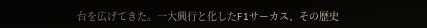台を広げてきた。一大興行と化したF1サーカス、その歴史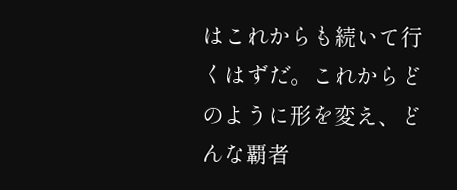はこれからも続いて行くはずだ。これからどのように形を変え、どんな覇者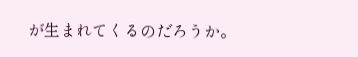が生まれてくるのだろうか。